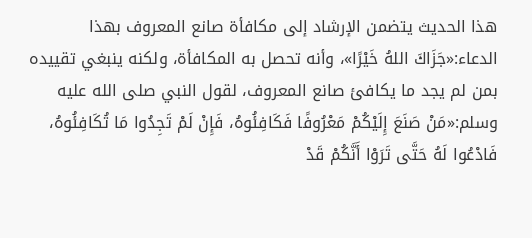هذا الحديث يتضمن الإرشاد إلى مكافأة صانع المعروف بهذا الدعاء:«جَزَاكَ اللهُ خَيْرًا»، وأنه تحصل به المكافأة، ولكنه ينبغي تقييده بمن لم يجد ما يكافئ صانع المعروف، لقول النبي صلى الله عليه وسلم:«مَنْ صَنَعَ إِلَيْكُمْ مَعْرُوفًا فَكَافِئُوهُ، فَإِنْ لَمْ تَجِدُوا مَا تُكَافِئُوهُ، فَادْعُوا لَهُ حَتَّى تَرَوْا أَنَّكُمْ قَدْ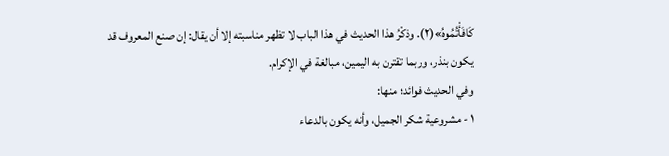كَافَأْتُمُوهُ»(٢). وذكْرُ هذا الحديث في هذا الباب لا تظهر مناسبته إلا أن يقال: إن صنع المعروف قد يكون بنذر، وربما تقترن به اليمين، مبالغة في الإكرام.
وفي الحديث فوائد؛ منها:
١ - مشروعية شكر الجميل، وأنه يكون بالدعاء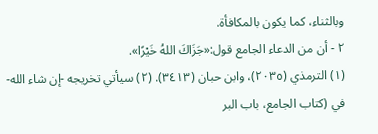وبالثناء، كما يكون بالمكافأة.
٢ - أن من الدعاء الجامع قول:«جَزَاكَ اللهُ خَيْرًا».
(١) الترمذي (٢٠٣٥)، وابن حبان (٣٤١٣). (٢) سيأتي تخريجه -إن شاء الله- في (كتاب الجامع، باب البر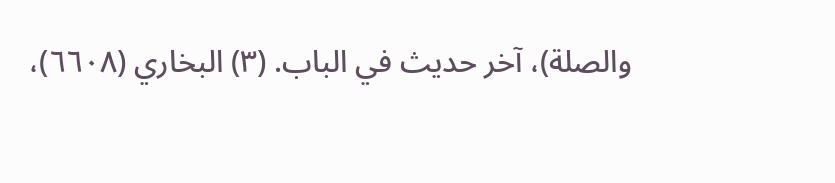والصلة)، آخر حديث في الباب. (٣) البخاري (٦٦٠٨)،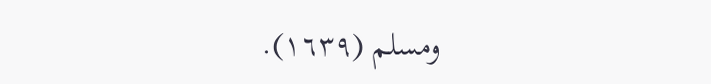ومسلم (١٦٣٩).